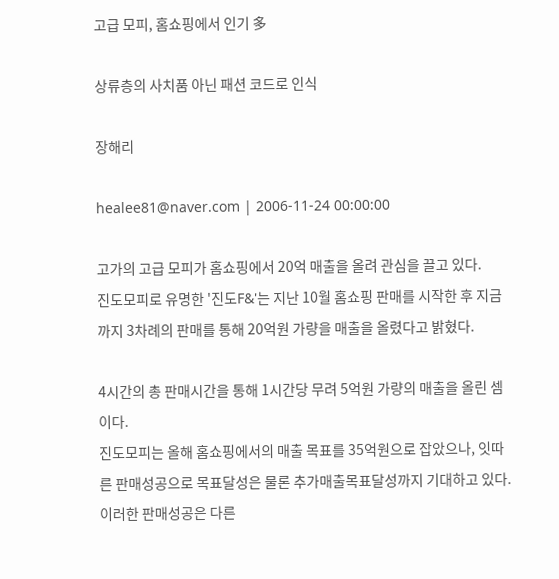고급 모피, 홈쇼핑에서 인기 多

상류층의 사치품 아닌 패션 코드로 인식

장해리

healee81@naver.com | 2006-11-24 00:00:00

고가의 고급 모피가 홈쇼핑에서 20억 매출을 올려 관심을 끌고 있다.
진도모피로 유명한 '진도F&'는 지난 10월 홈쇼핑 판매를 시작한 후 지금까지 3차례의 판매를 통해 20억원 가량을 매출을 올렸다고 밝혔다.

4시간의 총 판매시간을 통해 1시간당 무려 5억원 가량의 매출을 올린 셈이다.
진도모피는 올해 홈쇼핑에서의 매출 목표를 35억원으로 잡았으나, 잇따른 판매성공으로 목표달성은 물론 추가매출목표달성까지 기대하고 있다. 이러한 판매성공은 다른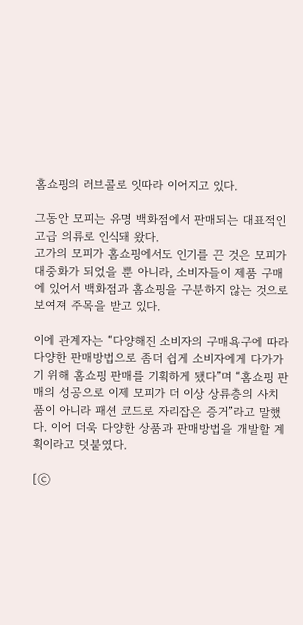홈쇼핑의 러브콜로 잇따라 이어지고 있다.

그동안 모피는 유명 백화점에서 판매되는 대표적인 고급 의류로 인식돼 왔다.
고가의 모피가 홈쇼핑에서도 인기를 끈 것은 모피가 대중화가 되었을 뿐 아니라, 소비자들이 제품 구매에 있어서 백화점과 홈쇼핑을 구분하지 않는 것으로 보여져 주목을 받고 있다.

이에 관계자는 “다양해진 소비자의 구매욕구에 따라 다양한 판매방법으로 좀더 쉽게 소비자에게 다가가기 위해 홈쇼핑 판매를 기획하게 됐다”며 “홈쇼핑 판매의 성공으로 이제 모피가 더 이상 상류층의 사치품이 아니라 패션 코드로 자리잡은 증거”라고 말했다. 이어 더욱 다양한 상품과 판매방법을 개발할 계획이라고 덧붙였다.

[ⓒ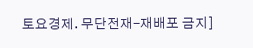토요경제. 무단전재-재배포 금지]